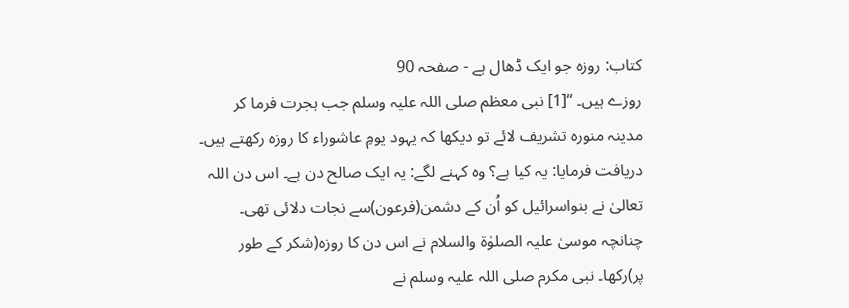کتاب: روزہ جو ایک ڈھال ہے - صفحہ 90
روزے ہیں۔ ‘‘[1] نبی معظم صلی اللہ علیہ وسلم جب ہجرت فرما کر مدینہ منورہ تشریف لائے تو دیکھا کہ یہود یومِ عاشوراء کا روزہ رکھتے ہیں۔ دریافت فرمایا: یہ کیا ہے؟ وہ کہنے لگے: یہ ایک صالح دن ہے۔ اس دن اللہ تعالیٰ نے بنواسرائیل کو اُن کے دشمن(فرعون)سے نجات دلائی تھی۔ چنانچہ موسیٰ علیہ الصلوٰۃ والسلام نے اس دن کا روزہ(شکر کے طور پر)رکھا۔ نبی مکرم صلی اللہ علیہ وسلم نے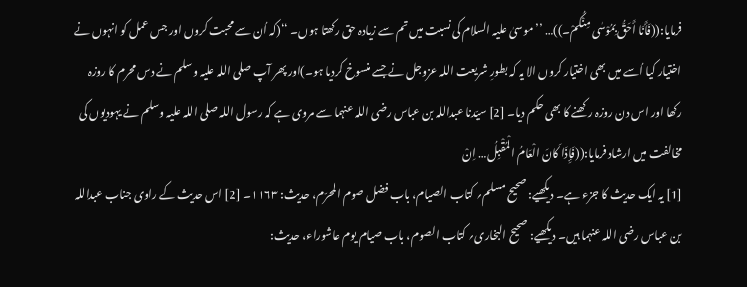فرمایا:((فَأَنَا أَحَقُّ بِمُوْسٰی مِنْکُمْ۔))… ’’ موسیٰ علیہ السلام کی نسبت میں تم سے زیادہ حق رکھتا ہوں۔ ‘‘(کہ اُن سے محبت کروں اور جس عمل کو انہوں نے اختیار کیا اُسے میں بھی اختیار کروں الا یہ کہ بطورِ شریعت اللہ عزوجل نے جسے منسوخ کردیا ہو۔)اور پھر آپ صلی اللہ علیہ وسلم نے دس محرم کا روزہ رکھا اور اس دن روزہ رکھنے کا بھی حکم دیا۔ [2] سیّدنا عبداللہ بن عباس رضی اللہ عنہما سے مروی ہے کہ رسول اللہ صلی اللہ علیہ وسلم نے یہودیوں کی مخالفت میں ارشاد فرمایا:((فَإِذَا کَانَ الْعَامُ الْمُقْبِلُ… اِنْ
[1] یہ ایک حدیث کا جزء ہے۔ دیکھیے: صحیح مسلم؍ کتاب الصیام، باب فضل صوم المحرّم، حدیث: ۱۱۶۳۔ [2] اس حدیث کے راوی جناب عبداللہ بن عباس رضی اللہ عنہما ہیں۔ دیکھیے: صحیح البخاری؍ کتاب الصوم، باب صیام یوم عاشوراء، حدیث: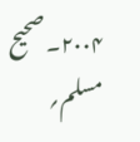۲۰۰۴۔ صحیح مسلم؍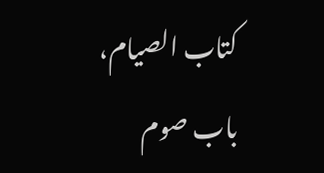کتاب الصیام، باب صوم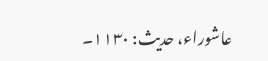عاشوراء، حدیث: ۱۱۳۰۔